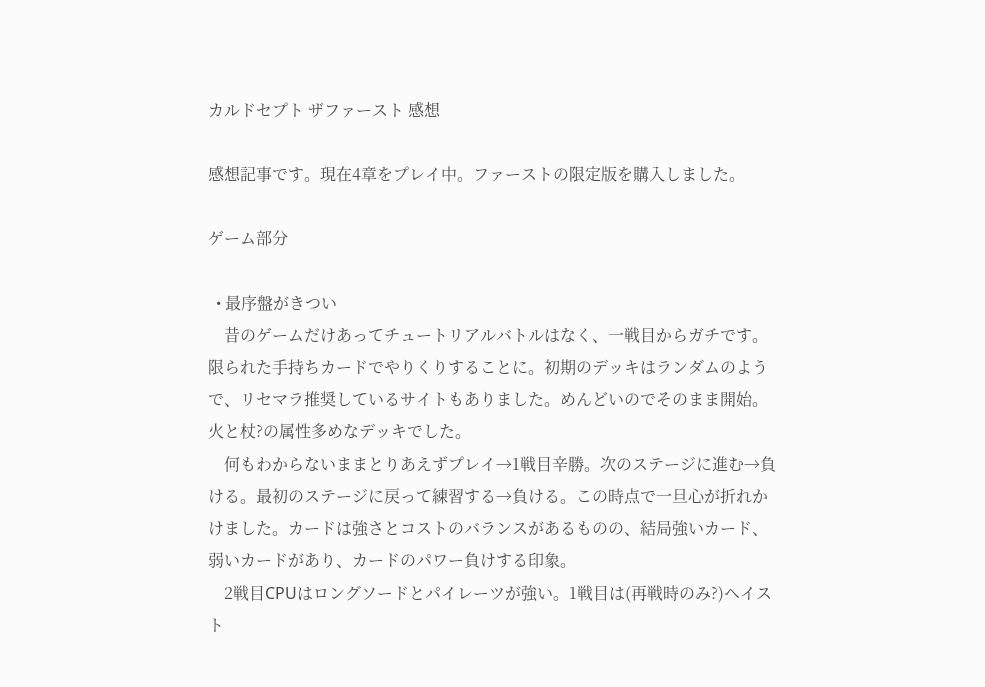カルドセプト ザファースト 感想

感想記事です。現在4章をプレイ中。ファーストの限定版を購入しました。

ゲーム部分

  • 最序盤がきつい
    昔のゲームだけあってチュートリアルバトルはなく、一戦目からガチです。限られた手持ちカードでやりくりすることに。初期のデッキはランダムのようで、リセマラ推奨しているサイトもありました。めんどいのでそのまま開始。火と杖?の属性多めなデッキでした。
    何もわからないままとりあえずプレイ→1戦目辛勝。次のステージに進む→負ける。最初のステージに戻って練習する→負ける。この時点で一旦心が折れかけました。カードは強さとコストのバランスがあるものの、結局強いカード、弱いカードがあり、カードのパワー負けする印象。
    2戦目CPUはロングソードとパイレーツが強い。1戦目は(再戦時のみ?)ヘイスト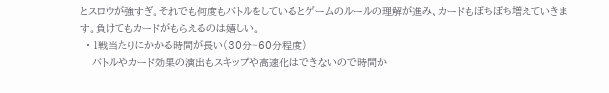とスロウが強すぎ。それでも何度もバトルをしているとゲームのルールの理解が進み、カードもぼちぼち増えていきます。負けてもカードがもらえるのは嬉しい。
  • 1戦当たりにかかる時間が長い(30分~60分程度)
    バトルやカード効果の演出もスキップや高速化はできないので時間か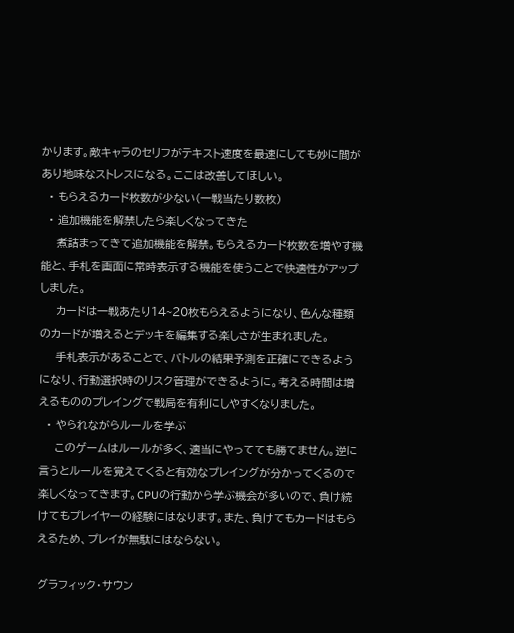かります。敵キャラのセリフがテキスト速度を最速にしても妙に間があり地味なストレスになる。ここは改善してほしい。
  • もらえるカード枚数が少ない(一戦当たり数枚)
  • 追加機能を解禁したら楽しくなってきた
    煮詰まってきて追加機能を解禁。もらえるカード枚数を増やす機能と、手札を画面に常時表示する機能を使うことで快適性がアップしました。
    カードは一戦あたり14~20枚もらえるようになり、色んな種類のカードが増えるとデッキを編集する楽しさが生まれました。
    手札表示があることで、バトルの結果予測を正確にできるようになり、行動選択時のリスク管理ができるように。考える時間は増えるもののプレイングで戦局を有利にしやすくなりました。
  • やられながらルールを学ぶ
    このゲームはルールが多く、適当にやってても勝てません。逆に言うとルールを覚えてくると有効なプレイングが分かってくるので楽しくなってきます。CPUの行動から学ぶ機会が多いので、負け続けてもプレイヤーの経験にはなります。また、負けてもカードはもらえるため、プレイが無駄にはならない。

グラフィック・サウン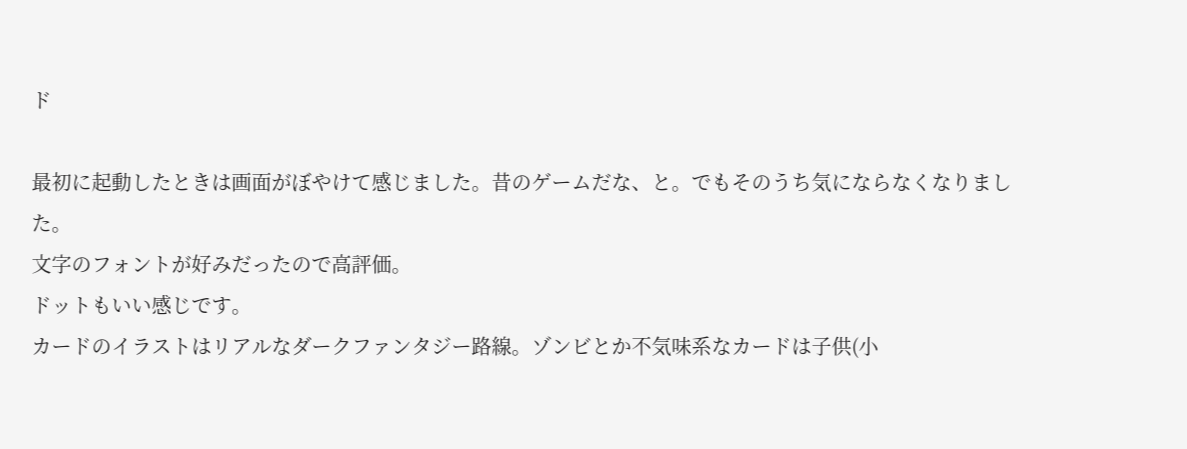ド

最初に起動したときは画面がぼやけて感じました。昔のゲームだな、と。でもそのうち気にならなくなりました。
文字のフォントが好みだったので高評価。
ドットもいい感じです。
カードのイラストはリアルなダークファンタジー路線。ゾンビとか不気味系なカードは子供(小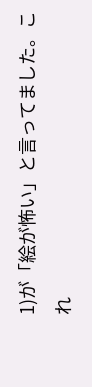1)が「絵が怖い」と言ってました。これ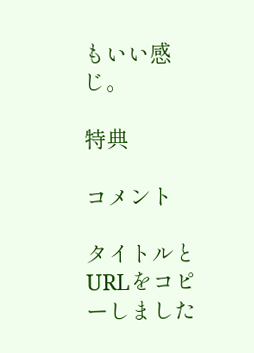もいい感じ。

特典

コメント

タイトルとURLをコピーしました